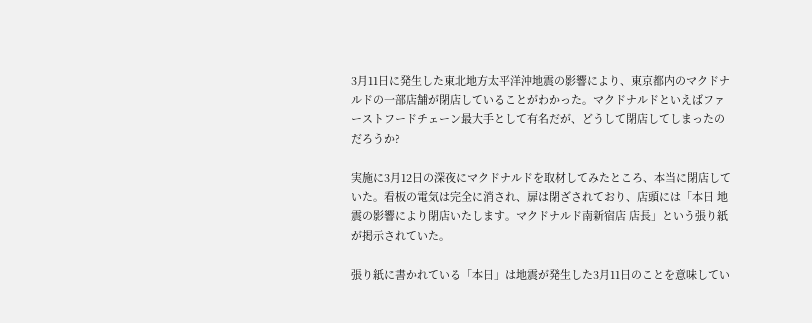3月11日に発生した東北地方太平洋沖地震の影響により、東京都内のマクドナルドの一部店舗が閉店していることがわかった。マクドナルドといえばファーストフードチェーン最大手として有名だが、どうして閉店してしまったのだろうか?

実施に3月12日の深夜にマクドナルドを取材してみたところ、本当に閉店していた。看板の電気は完全に消され、扉は閉ざされており、店頭には「本日 地震の影響により閉店いたします。マクドナルド南新宿店 店長」という張り紙が掲示されていた。

張り紙に書かれている「本日」は地震が発生した3月11日のことを意味してい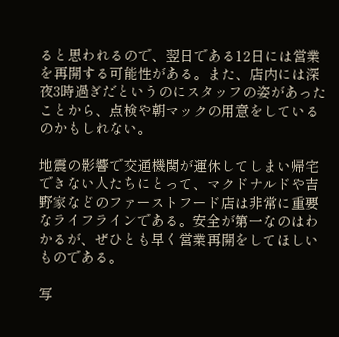ると思われるので、翌日である12日には営業を再開する可能性がある。また、店内には深夜3時過ぎだというのにスタッフの姿があったことから、点検や朝マックの用意をしているのかもしれない。

地震の影響で交通機関が運休してしまい帰宅できない人たちにとって、マクドナルドや吉野家などのファーストフード店は非常に重要なライフラインである。安全が第一なのはわかるが、ぜひとも早く営業再開をしてほしいものである。

写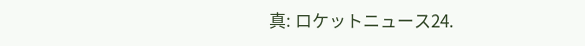真: ロケットニュース24.